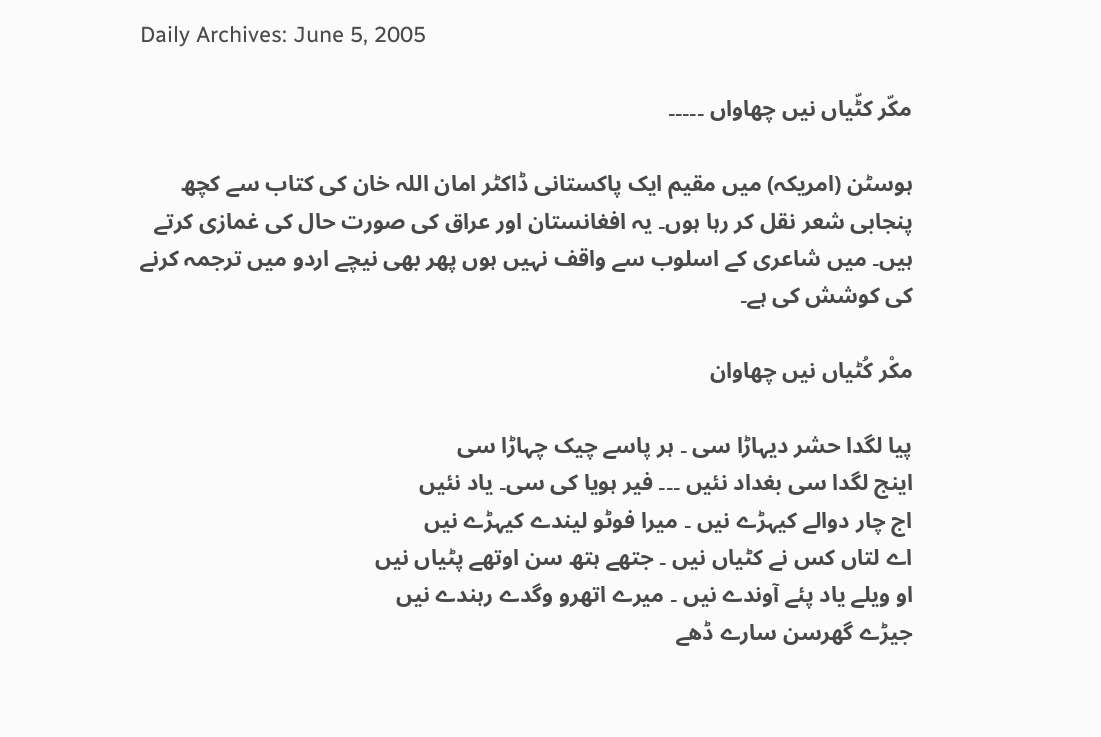Daily Archives: June 5, 2005

مکّر کٹّیاں نیں چھاواں ۔۔۔۔۔

ہوسٹن (امریکہ) میں مقیم ایک پاکستانی ڈاکٹر امان اللہ خان کی کتاب سے کچھ پنجابی شعر نقل کر رہا ہوں۔ یہ افغانستان اور عراق کی صورت حال کی غمازی کرتے ہیں۔ میں شاعری کے اسلوب سے واقف نہیں ہوں پھر بھی نیچے اردو میں ترجمہ کرنے کی کوشش کی ہے۔

مکْر کُٹیاں نیں چھاوان

پیا لگدا حشر دیہاڑا سی ۔ ہر پاسے چیک چہاڑا سی
اینج لگدا سی بغداد نئیں ۔۔۔ فیر ہویا کی سی۔ یاد نئیں
اج چار دوالے کیہڑے نیں ۔ میرا فوٹو لیندے کیہڑے نیں
اے لتاں کس نے کٹیاں نیں ۔ جتھے ہتھ سن اوتھے پٹیاں نیں
او ویلے یاد پئے آوندے نیں ۔ میرے اتھرو وگدے رہندے نیں
جیڑے گھرسن سارے ڈھے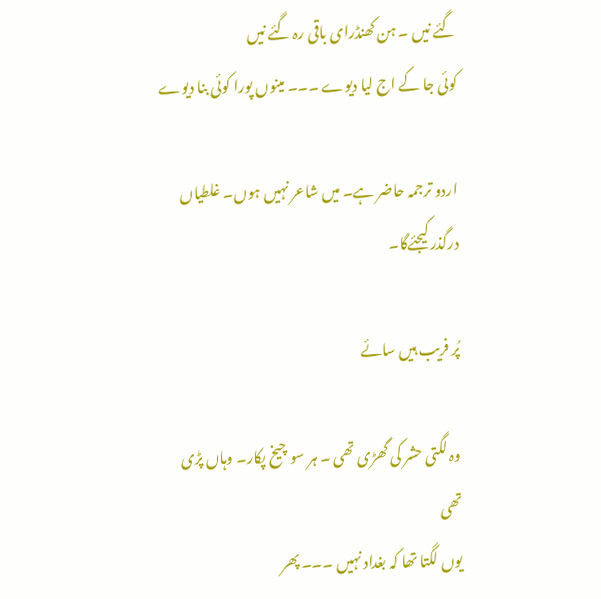گئے نیں ۔ ہن کھنڈرای باقی رہ گئے نیں
کوئی جا کے اج لیا دیوے ۔۔۔ مینوں پورا کوئی بنا دیوے

اردو ترجمہ حاضر ہے۔ میں شاعر نہیں ہوں۔ غلطیاں درگذر کیجئےگا۔

پُر فریب ہیں سائے

وہ لگتی حشر کی گھڑی تھی ۔ ہر سو چیخ پکار۔ وہاں پڑی تھی
یوں لگتا تھا کہ بغداد نہیں ۔۔۔ پھر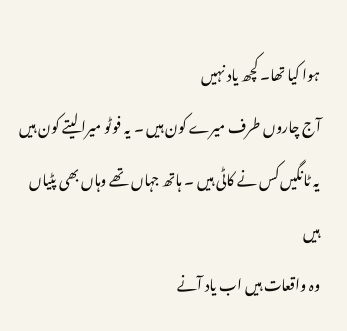ہوا کیا تھا۔ کچھ یاد نہیں
آج چاروں طرف میرے کون ہیں ۔ یہ فوٹو میرا لیتے کون ہیں
یہ ٹانگیں کس نے کاٹی ہیں ۔ ہاتھ جہاں تھے وہاں بھی پٹیاں ہیں
وہ واقعات ہیں اب یاد آنے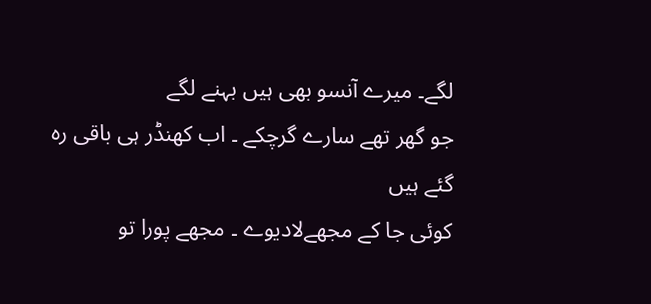لگے۔ میرے آنسو بھی ہیں بہنے لگے
جو گھر تھے سارے گرچکے ۔ اب کھنڈر ہی باقی رہ گئے ہیں
کوئی جا کے مجھےلادیوے ۔ مجھے پورا تو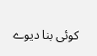کوئی بنا دیوے